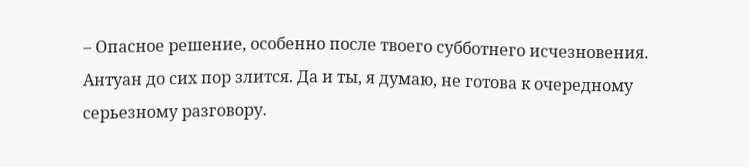– Опасное решение, особенно после твоего субботнего исчезновения. Антуан до сих пор злится. Да и ты, я думаю, не готова к очередному серьезному разговору.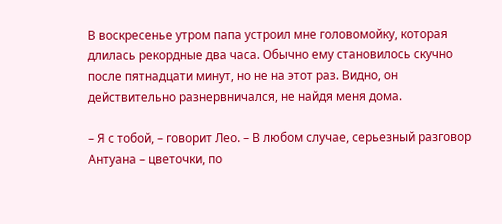В воскресенье утром папа устроил мне головомойку, которая длилась рекордные два часа. Обычно ему становилось скучно после пятнадцати минут, но не на этот раз. Видно, он действительно разнервничался, не найдя меня дома.

– Я с тобой, – говорит Лео. – В любом случае, серьезный разговор Антуана – цветочки, по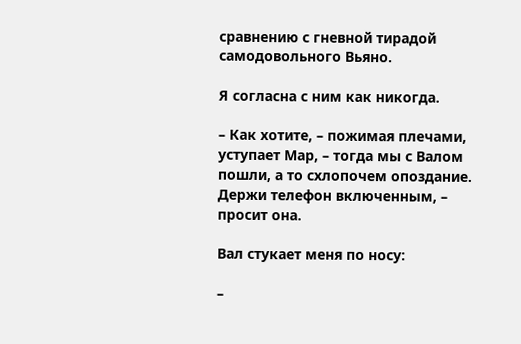сравнению с гневной тирадой самодовольного Вьяно.

Я согласна с ним как никогда.

– Как хотите, – пожимая плечами, уступает Мар, – тогда мы с Валом пошли, а то схлопочем опоздание. Держи телефон включенным, – просит она.

Вал стукает меня по носу:

–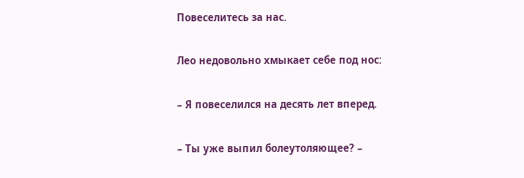Повеселитесь за нас.

Лео недовольно хмыкает себе под нос:

– Я повеселился на десять лет вперед.

– Ты уже выпил болеутоляющее? –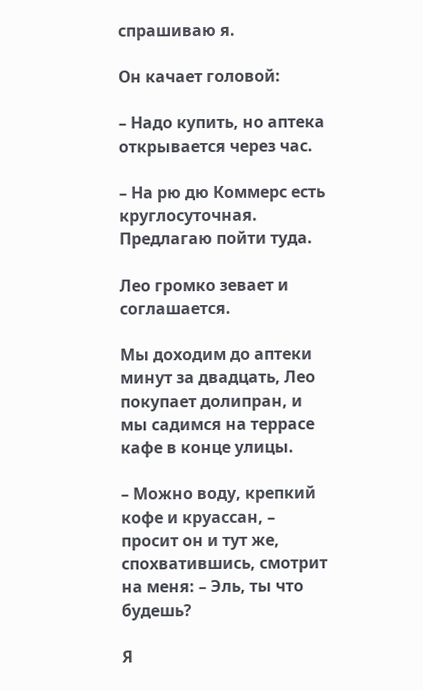спрашиваю я.

Он качает головой:

– Надо купить, но аптека открывается через час.

– На рю дю Коммерс есть круглосуточная. Предлагаю пойти туда.

Лео громко зевает и соглашается.

Мы доходим до аптеки минут за двадцать, Лео покупает долипран, и мы садимся на террасе кафе в конце улицы.

– Можно воду, крепкий кофе и круассан, – просит он и тут же, спохватившись, смотрит на меня: – Эль, ты что будешь?

Я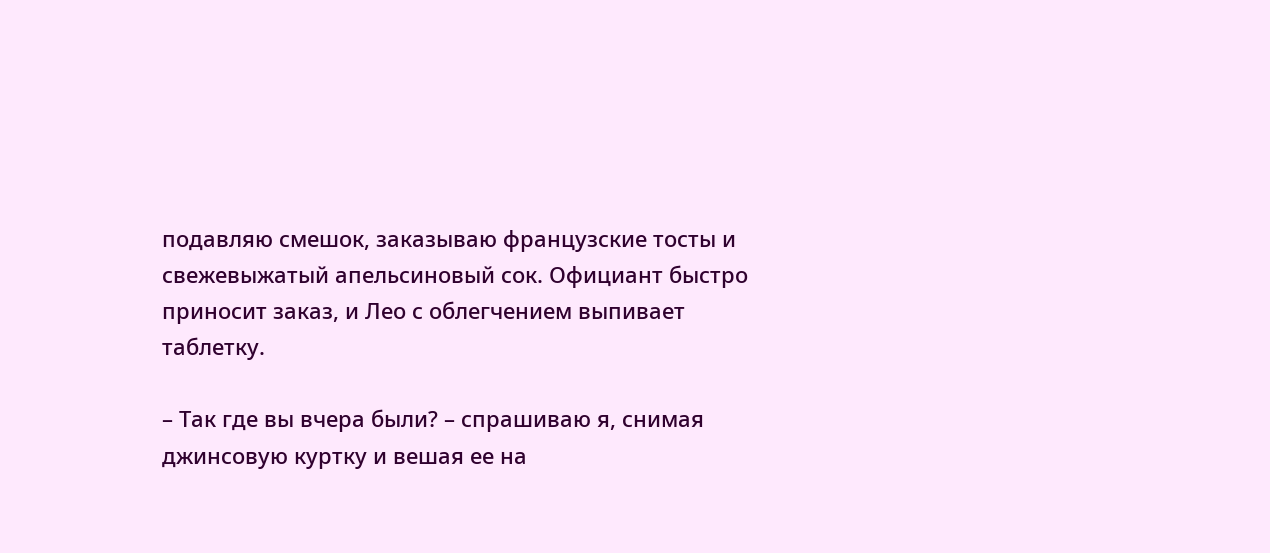подавляю смешок, заказываю французские тосты и свежевыжатый апельсиновый сок. Официант быстро приносит заказ, и Лео с облегчением выпивает таблетку.

– Так где вы вчера были? – спрашиваю я, снимая джинсовую куртку и вешая ее на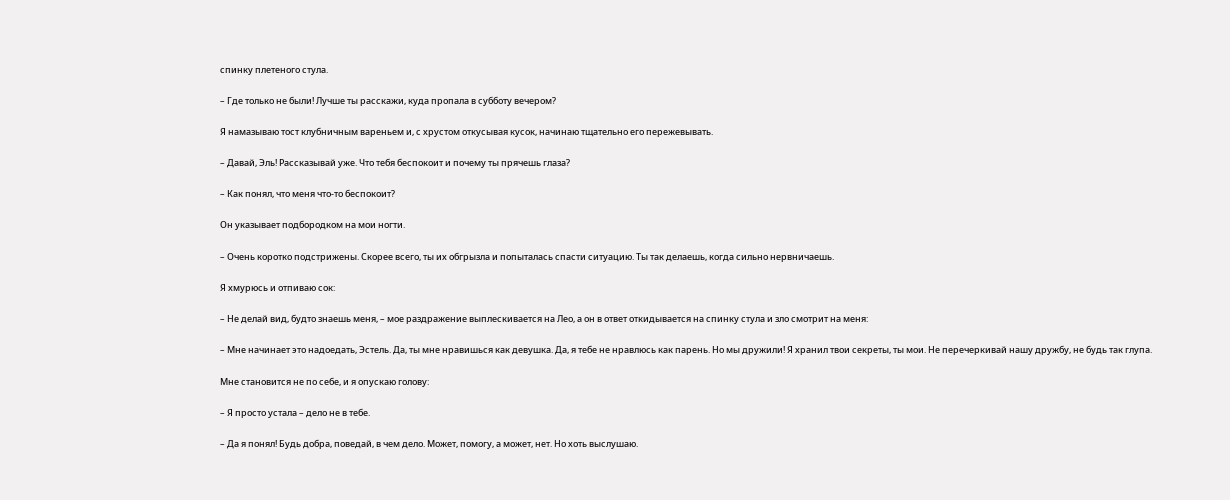спинку плетеного стула.

– Где только не были! Лучше ты расскажи, куда пропала в субботу вечером?

Я намазываю тост клубничным вареньем и, с хрустом откусывая кусок, начинаю тщательно его пережевывать.

– Давай, Эль! Рассказывай уже. Что тебя беспокоит и почему ты прячешь глаза?

– Как понял, что меня что-то беспокоит?

Он указывает подбородком на мои ногти.

– Очень коротко подстрижены. Скорее всего, ты их обгрызла и попыталась спасти ситуацию. Ты так делаешь, когда сильно нервничаешь.

Я хмурюсь и отпиваю сок:

– Не делай вид, будто знаешь меня, – мое раздражение выплескивается на Лео, а он в ответ откидывается на спинку стула и зло смотрит на меня:

– Мне начинает это надоедать, Эстель. Да, ты мне нравишься как девушка. Да, я тебе не нравлюсь как парень. Но мы дружили! Я хранил твои секреты, ты мои. Не перечеркивай нашу дружбу, не будь так глупа.

Мне становится не по себе, и я опускаю голову:

– Я просто устала – дело не в тебе.

– Да я понял! Будь добра, поведай, в чем дело. Может, помогу, а может, нет. Но хоть выслушаю.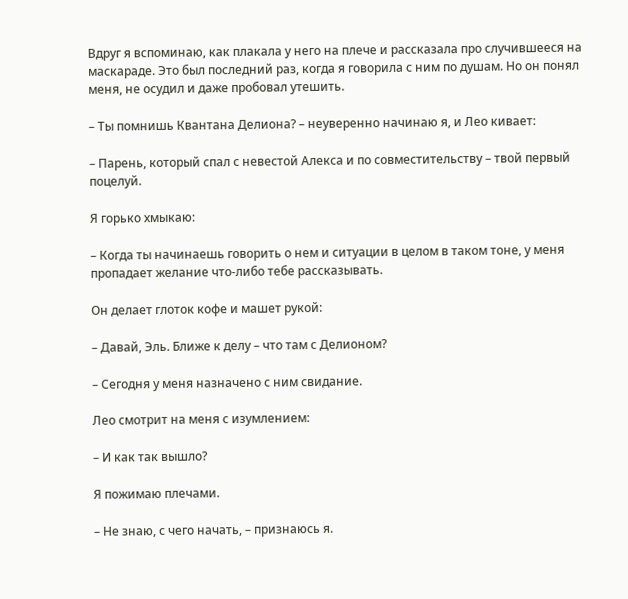Вдруг я вспоминаю, как плакала у него на плече и рассказала про случившееся на маскараде. Это был последний раз, когда я говорила с ним по душам. Но он понял меня, не осудил и даже пробовал утешить.

– Ты помнишь Квантана Делиона? – неуверенно начинаю я, и Лео кивает:

– Парень, который спал с невестой Алекса и по совместительству – твой первый поцелуй.

Я горько хмыкаю:

– Когда ты начинаешь говорить о нем и ситуации в целом в таком тоне, у меня пропадает желание что-либо тебе рассказывать.

Он делает глоток кофе и машет рукой:

– Давай, Эль. Ближе к делу – что там с Делионом?

– Сегодня у меня назначено с ним свидание.

Лео смотрит на меня с изумлением:

– И как так вышло?

Я пожимаю плечами.

– Не знаю, с чего начать, – признаюсь я.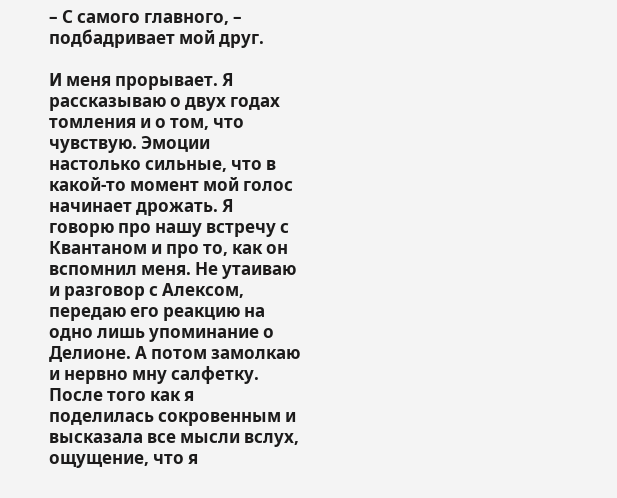– С самого главного, – подбадривает мой друг.

И меня прорывает. Я рассказываю о двух годах томления и о том, что чувствую. Эмоции настолько сильные, что в какой-то момент мой голос начинает дрожать. Я говорю про нашу встречу с Квантаном и про то, как он вспомнил меня. Не утаиваю и разговор с Алексом, передаю его реакцию на одно лишь упоминание о Делионе. А потом замолкаю и нервно мну салфетку. После того как я поделилась сокровенным и высказала все мысли вслух, ощущение, что я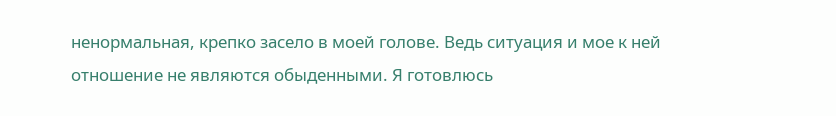ненормальная, крепко засело в моей голове. Ведь ситуация и мое к ней отношение не являются обыденными. Я готовлюсь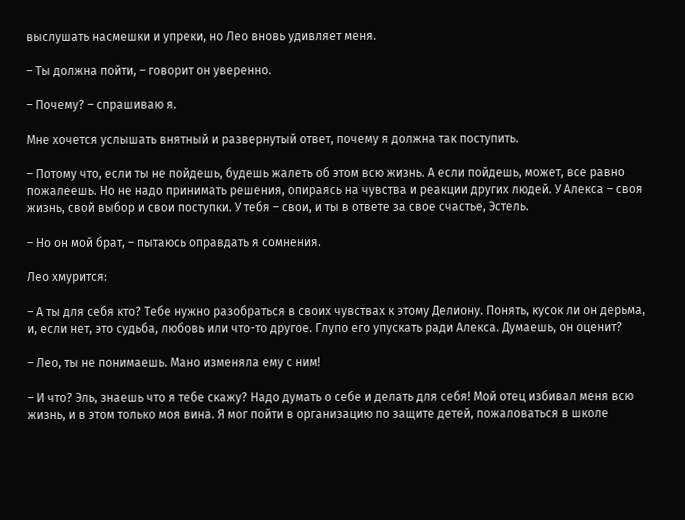выслушать насмешки и упреки, но Лео вновь удивляет меня.

– Ты должна пойти, – говорит он уверенно.

– Почему? – спрашиваю я.

Мне хочется услышать внятный и развернутый ответ, почему я должна так поступить.

– Потому что, если ты не пойдешь, будешь жалеть об этом всю жизнь. А если пойдешь, может, все равно пожалеешь. Но не надо принимать решения, опираясь на чувства и реакции других людей. У Алекса – своя жизнь, свой выбор и свои поступки. У тебя – свои, и ты в ответе за свое счастье, Эстель.

– Но он мой брат, – пытаюсь оправдать я сомнения.

Лео хмурится:

– А ты для себя кто? Тебе нужно разобраться в своих чувствах к этому Делиону. Понять, кусок ли он дерьма, и, если нет, это судьба, любовь или что-то другое. Глупо его упускать ради Алекса. Думаешь, он оценит?

– Лео, ты не понимаешь. Мано изменяла ему с ним!

– И что? Эль, знаешь что я тебе скажу? Надо думать о себе и делать для себя! Мой отец избивал меня всю жизнь, и в этом только моя вина. Я мог пойти в организацию по защите детей, пожаловаться в школе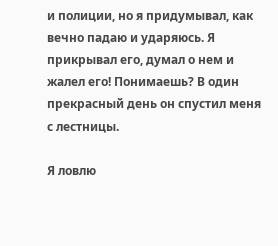и полиции, но я придумывал, как вечно падаю и ударяюсь. Я прикрывал его, думал о нем и жалел его! Понимаешь? В один прекрасный день он спустил меня с лестницы.

Я ловлю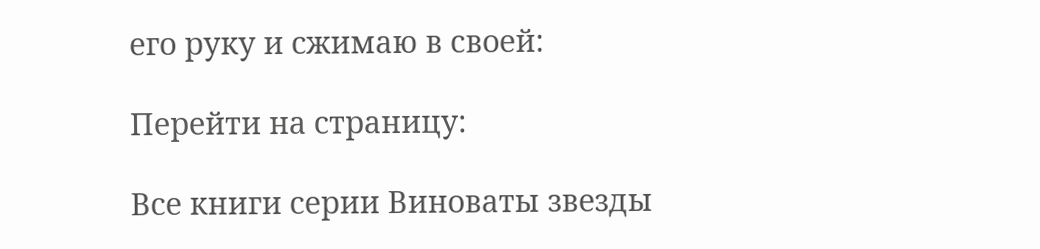его руку и сжимаю в своей:

Перейти на страницу:

Все книги серии Виноваты звезды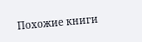Похожие книги